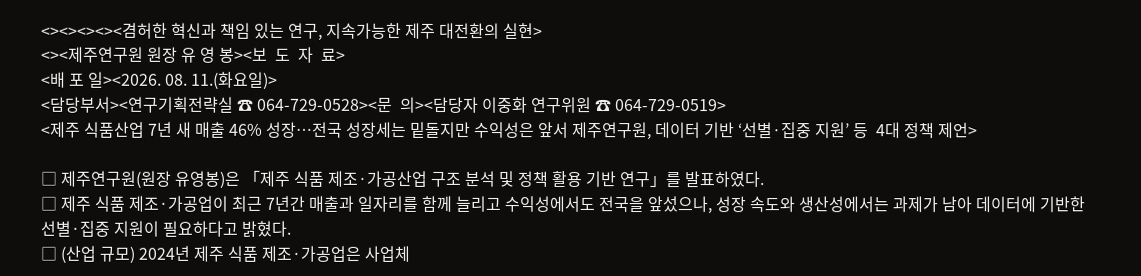<><><><><겸허한 혁신과 책임 있는 연구, 지속가능한 제주 대전환의 실현>
<><제주연구원 원장 유 영 봉><보  도  자  료>
<배 포 일><2026. 08. 11.(화요일)>
<담당부서><연구기획전략실 ☎ 064-729-0528><문  의><담당자 이중화 연구위원 ☎ 064-729-0519>
<제주 식품산업 7년 새 매출 46% 성장…전국 성장세는 밑돌지만 수익성은 앞서 제주연구원, 데이터 기반 ‘선별·집중 지원’ 등  4대 정책 제언>

□ 제주연구원(원장 유영봉)은 「제주 식품 제조·가공산업 구조 분석 및 정책 활용 기반 연구」를 발표하였다.
□ 제주 식품 제조·가공업이 최근 7년간 매출과 일자리를 함께 늘리고 수익성에서도 전국을 앞섰으나, 성장 속도와 생산성에서는 과제가 남아 데이터에 기반한 선별·집중 지원이 필요하다고 밝혔다.
□ (산업 규모) 2024년 제주 식품 제조·가공업은 사업체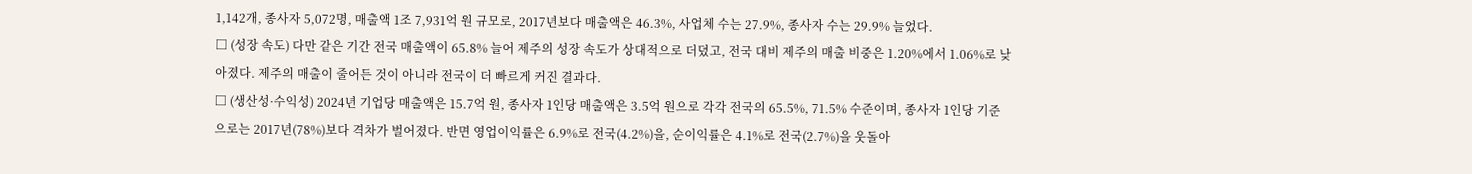1,142개, 종사자 5,072명, 매출액 1조 7,931억 원 규모로, 2017년보다 매출액은 46.3%, 사업체 수는 27.9%, 종사자 수는 29.9% 늘었다.
□ (성장 속도) 다만 같은 기간 전국 매출액이 65.8% 늘어 제주의 성장 속도가 상대적으로 더뎠고, 전국 대비 제주의 매출 비중은 1.20%에서 1.06%로 낮아졌다. 제주의 매출이 줄어든 것이 아니라 전국이 더 빠르게 커진 결과다.
□ (생산성·수익성) 2024년 기업당 매출액은 15.7억 원, 종사자 1인당 매출액은 3.5억 원으로 각각 전국의 65.5%, 71.5% 수준이며, 종사자 1인당 기준으로는 2017년(78%)보다 격차가 벌어졌다. 반면 영업이익률은 6.9%로 전국(4.2%)을, 순이익률은 4.1%로 전국(2.7%)을 웃돌아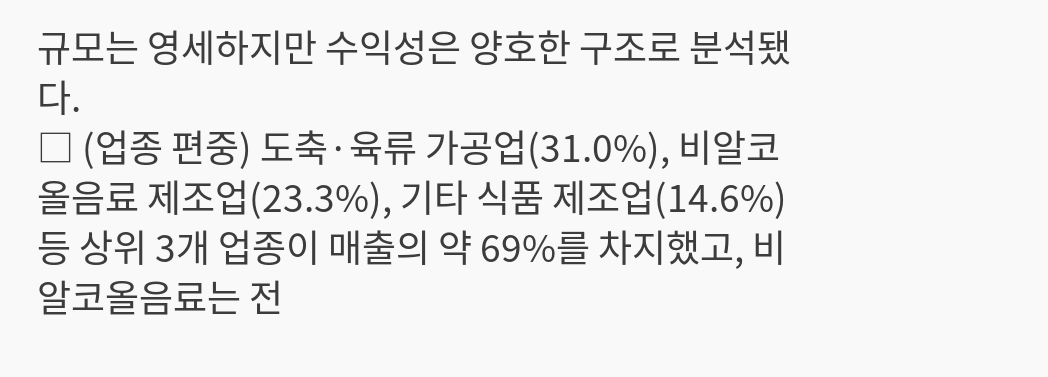규모는 영세하지만 수익성은 양호한 구조로 분석됐다.
□ (업종 편중) 도축·육류 가공업(31.0%), 비알코올음료 제조업(23.3%), 기타 식품 제조업(14.6%) 등 상위 3개 업종이 매출의 약 69%를 차지했고, 비알코올음료는 전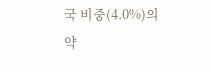국 비중(4.0%)의 약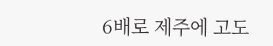6배로 제주에 고도